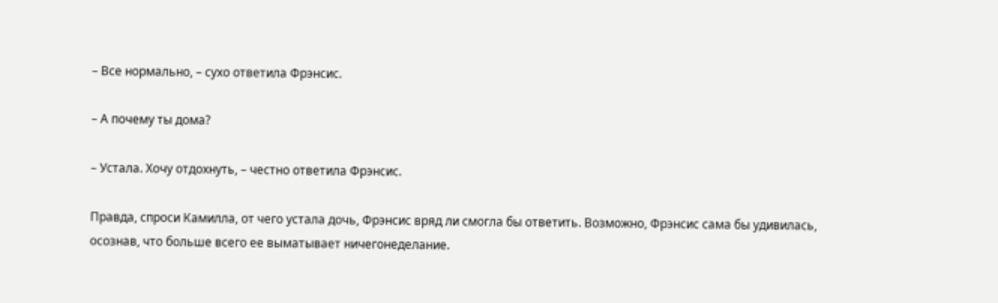– Все нормально, – сухо ответила Фрэнсис.

– А почему ты дома?

– Устала. Хочу отдохнуть, – честно ответила Фрэнсис.

Правда, спроси Камилла, от чего устала дочь, Фрэнсис вряд ли смогла бы ответить. Возможно, Фрэнсис сама бы удивилась, осознав, что больше всего ее выматывает ничегонеделание.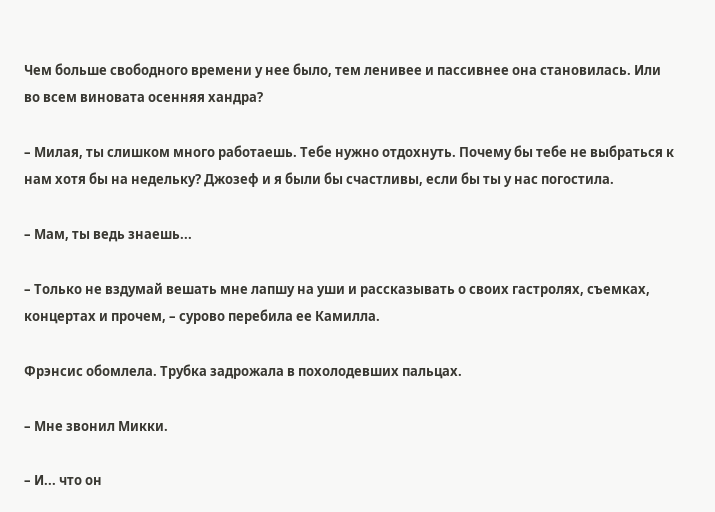Чем больше свободного времени у нее было, тем ленивее и пассивнее она становилась. Или во всем виновата осенняя хандра?

– Милая, ты слишком много работаешь. Тебе нужно отдохнуть. Почему бы тебе не выбраться к нам хотя бы на недельку? Джозеф и я были бы счастливы, если бы ты у нас погостила.

– Мам, ты ведь знаешь...

– Только не вздумай вешать мне лапшу на уши и рассказывать о своих гастролях, съемках, концертах и прочем, – сурово перебила ее Камилла.

Фрэнсис обомлела. Трубка задрожала в похолодевших пальцах.

– Мне звонил Микки.

– И... что он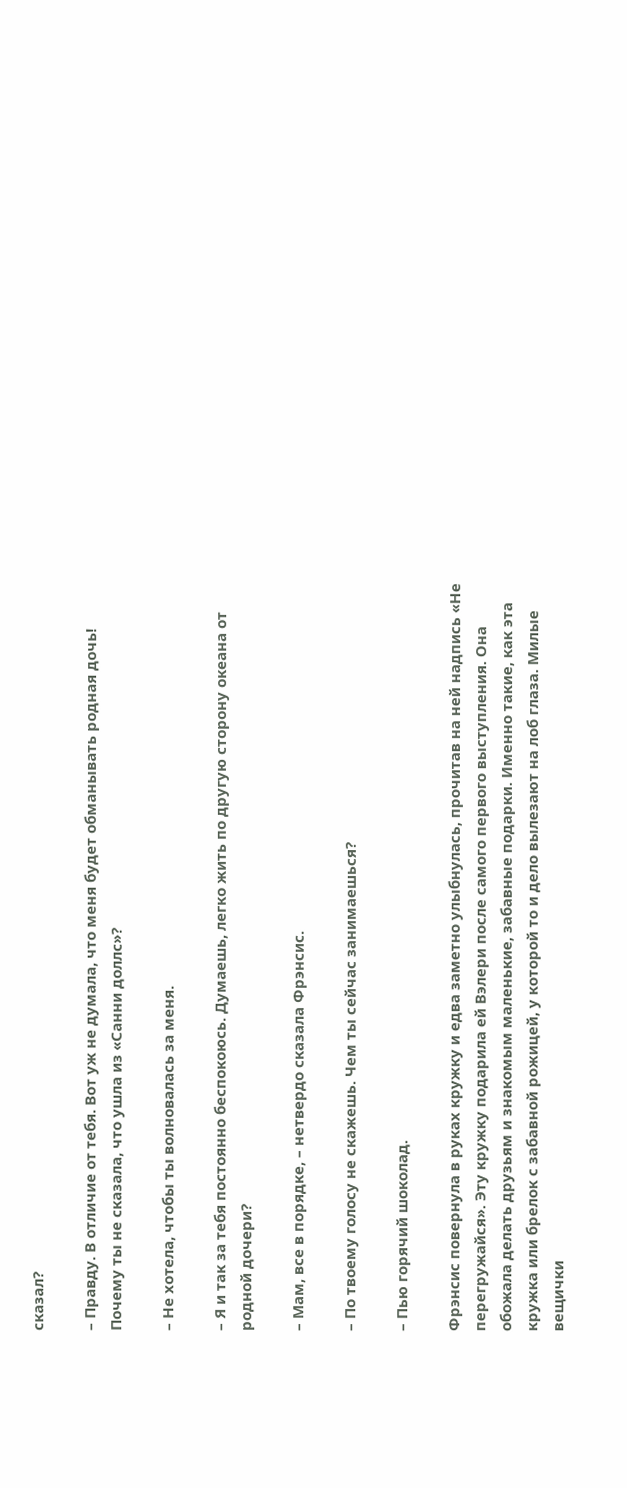сказал?

– Правду. В отличие от тебя. Вот уж не думала, что меня будет обманывать родная дочь! Почему ты не сказала, что ушла из «Санни доллс»?

– Не хотела, чтобы ты волновалась за меня.

– Я и так за тебя постоянно беспокоюсь. Думаешь, легко жить по другую сторону океана от родной дочери?

– Мам, все в порядке, – нетвердо сказала Фрэнсис.

– По твоему голосу не скажешь. Чем ты сейчас занимаешься?

– Пью горячий шоколад.

Фрэнсис повернула в руках кружку и едва заметно улыбнулась, прочитав на ней надпись «Не перегружайся». Эту кружку подарила ей Вэлери после самого первого выступления. Она обожала делать друзьям и знакомым маленькие, забавные подарки. Именно такие, как эта кружка или брелок с забавной рожицей, у которой то и дело вылезают на лоб глаза. Милые вещички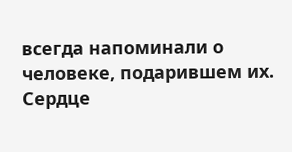всегда напоминали о человеке, подарившем их. Сердце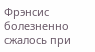Фрэнсис болезненно сжалось при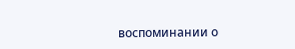воспоминании о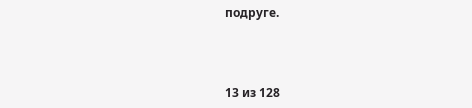подруге.



13 из 128